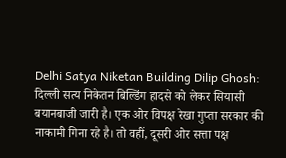Delhi Satya Niketan Building Dilip Ghosh: दिल्ली सत्य निकेतन बिल्डिंग हादसे को लेकर सियासी बयानबाजी जारी है। एक ओर विपक्ष रेखा गुप्ता सरकार की नाकामी गिना रहे है। तो वहीं, दूसरी ओर सत्ता पक्ष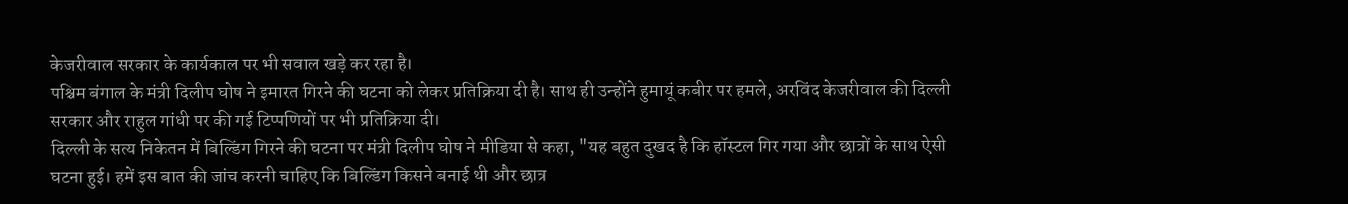केजरीवाल सरकार के कार्यकाल पर भी सवाल खड़े कर रहा है।
पश्चिम बंगाल के मंत्री दिलीप घोष ने इमारत गिरने की घटना को लेकर प्रतिक्रिया दी है। साथ ही उन्होंने हुमायूं कबीर पर हमले, अरविंद केजरीवाल की दिल्ली सरकार और राहुल गांधी पर की गई टिप्पणियों पर भी प्रतिक्रिया दी।
दिल्ली के सत्य निकेतन में बिल्डिंग गिरने की घटना पर मंत्री दिलीप घोष ने मीडिया से कहा, "यह बहुत दुखद है कि हॉस्टल गिर गया और छात्रों के साथ ऐसी घटना हुई। हमें इस बात की जांच करनी चाहिए कि बिल्डिंग किसने बनाई थी और छात्र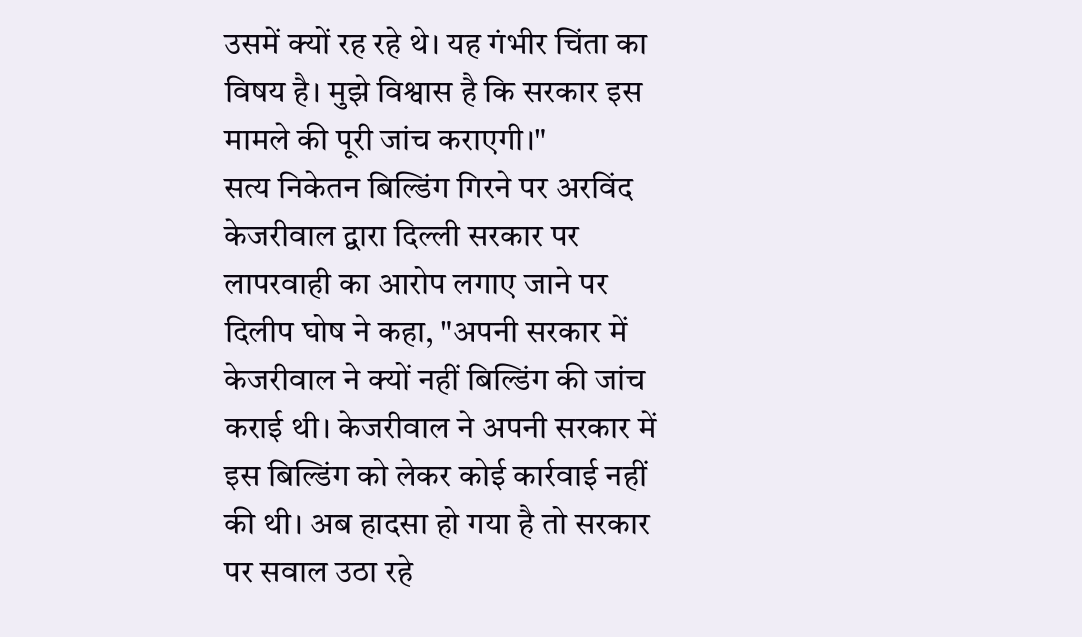उसमें क्यों रह रहे थे। यह गंभीर चिंता का विषय है। मुझे विश्वास है कि सरकार इस मामले की पूरी जांच कराएगी।"
सत्य निकेतन बिल्डिंग गिरने पर अरविंद केजरीवाल द्वारा दिल्ली सरकार पर लापरवाही का आरोप लगाए जाने पर दिलीप घोष ने कहा, "अपनी सरकार में केजरीवाल ने क्यों नहीं बिल्डिंग की जांच कराई थी। केजरीवाल ने अपनी सरकार में इस बिल्डिंग को लेकर कोई कार्रवाई नहीं की थी। अब हादसा हो गया है तो सरकार पर सवाल उठा रहे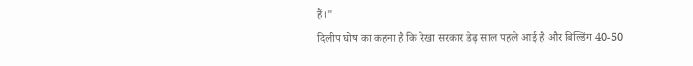हैं।"
दिलीप घोष का कहना है कि रेखा सरकार डेढ़ साल पहले आई है और बिल्डिंग 40-50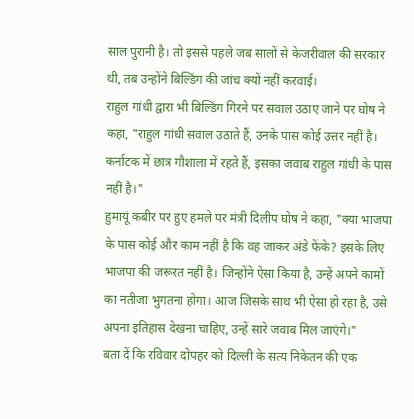साल पुरानी है। तो इससे पहले जब सालों से केजरीवाल की सरकार थी, तब उन्होंने बिल्डिंग की जांच क्यों नहीं करवाई।
राहुल गांधी द्वारा भी बिल्डिंग गिरने पर सवाल उठाए जाने पर घोष ने कहा, "राहुल गांधी सवाल उठाते हैं, उनके पास कोई उत्तर नहीं है। कर्नाटक में छात्र गौशाला में रहते हैं, इसका जवाब राहुल गांधी के पास नहीं है।"
हुमायूं कबीर पर हुए हमले पर मंत्री दिलीप घोष ने कहा, "क्या भाजपा के पास कोई और काम नहीं है कि वह जाकर अंडे फेंके? इसके लिए भाजपा की जरूरत नहीं है। जिन्होंने ऐसा किया है, उन्हें अपने कामों का नतीजा भुगतना होगा। आज जिसके साथ भी ऐसा हो रहा है, उसे अपना इतिहास देखना चाहिए, उन्हें सारे जवाब मिल जाएंगे।"
बता दें कि रविवार दोपहर को दिल्ली के सत्य निकेतन की एक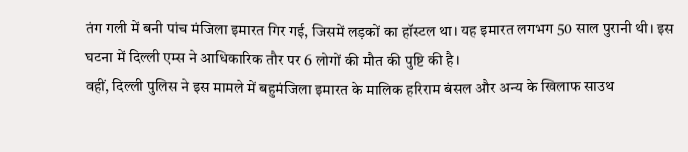तंग गली में बनी पांच मंजिला इमारत गिर गई, जिसमें लड़कों का हॉस्टल था। यह इमारत लगभग 50 साल पुरानी थी। इस घटना में दिल्ली एम्स ने आधिकारिक तौर पर 6 लोगों की मौत की पुष्टि की है।
वहीं, दिल्ली पुलिस ने इस मामले में बहुमंजिला इमारत के मालिक हरिराम बंसल और अन्य के खिलाफ साउथ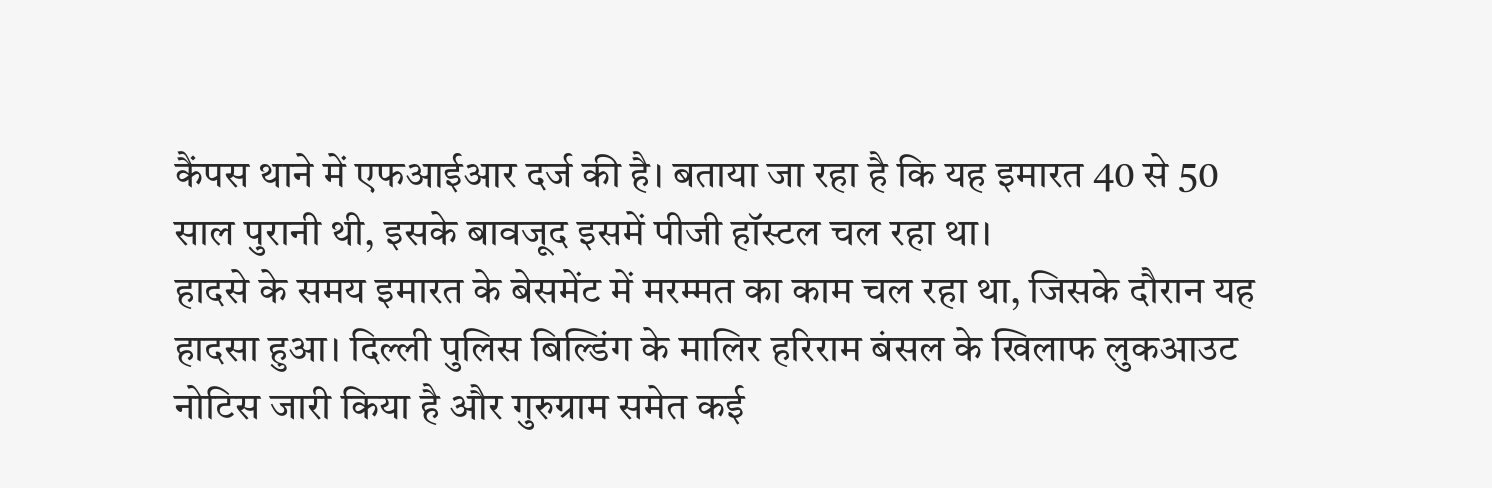कैंपस थाने में एफआईआर दर्ज की है। बताया जा रहा है कि यह इमारत 40 से 50 साल पुरानी थी, इसके बावजूद इसमें पीजी हॉस्टल चल रहा था।
हादसे के समय इमारत के बेसमेंट में मरम्मत का काम चल रहा था, जिसके दौरान यह हादसा हुआ। दिल्ली पुलिस बिल्डिंग के मालिर हरिराम बंसल के खिलाफ लुकआउट नोटिस जारी किया है और गुरुग्राम समेत कई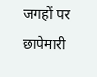जगहों पर छापेमारी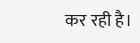कर रही है।